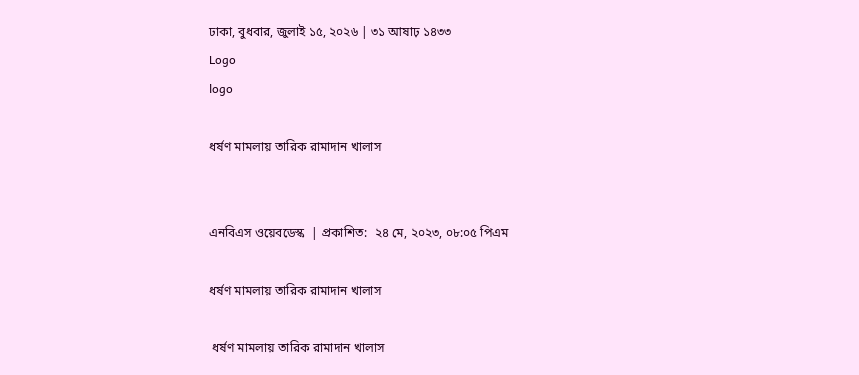ঢাকা, বুধবার, জুলাই ১৫, ২০২৬ | ৩১ আষাঢ় ১৪৩৩
Logo
logo

ধর্ষণ মামলায় তারিক রামাদান খালাস


এনবিএস ওয়েবডেস্ক  | প্রকাশিত:  ২৪ মে, ২০২৩, ০৮:০৫ পিএম

ধর্ষণ মামলায় তারিক রামাদান খালাস

 ধর্ষণ মামলায় তারিক রামাদান খালাস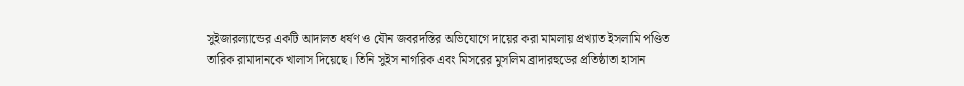সুইজারল্যান্ডের একটি আদালত ধর্ষণ ও যৌন জবরদস্তির অভিযোগে দায়ের করা মামলায় প্রখ্যাত ইসলামি পণ্ডিত তারিক রামাদানকে খালাস দিয়েছে। তিনি সুইস নাগরিক এবং মিসরের মুসলিম ব্রাদারহুডের প্রতিষ্ঠাতা হাসান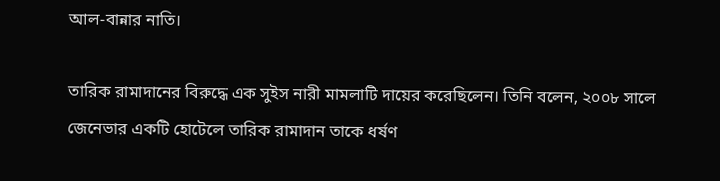আল-বান্নার নাতি।

তারিক রামাদানের বিরুদ্ধে এক সুইস নারী মামলাটি দায়ের করেছিলেন। তিনি বলেন, ২০০৮ সালে জেনেভার একটি হোটেলে তারিক রামাদান তাকে ধর্ষণ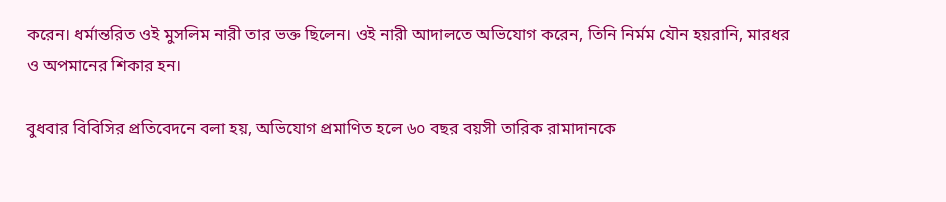করেন। ধর্মান্তরিত ওই মুসলিম নারী তার ভক্ত ছিলেন। ওই নারী আদালতে অভিযোগ করেন, তিনি নির্মম যৌন হয়রানি, মারধর ও অপমানের শিকার হন।

বুধবার বিবিসির প্রতিবেদনে বলা হয়, অভিযোগ প্রমাণিত হলে ৬০ বছর বয়সী তারিক রামাদানকে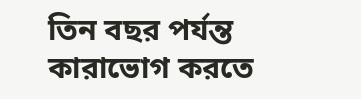তিন বছর পর্যন্ত কারাভোগ করতে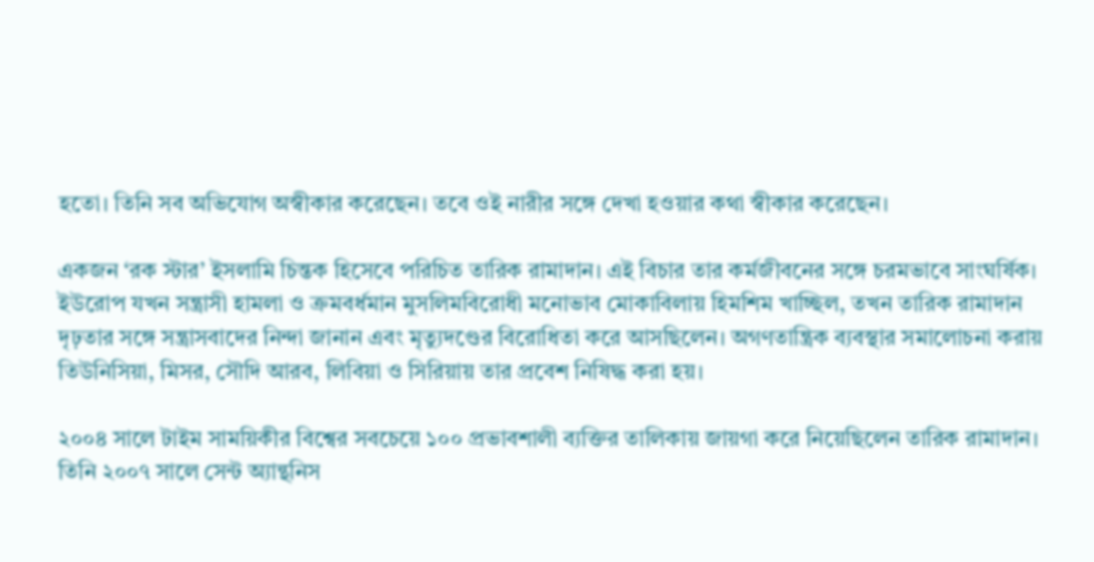হতো। তিনি সব অভিযোগ অস্বীকার করেছেন। তবে ওই নারীর সঙ্গে দেখা হওয়ার কথা স্বীকার করেছেন।

একজন ‘রক স্টার’ ইসলামি চিন্তক হিসেবে পরিচিত তারিক রামাদান। এই বিচার তার কর্মজীবনের সঙ্গে চরমভাবে সাংঘর্ষিক। ইউরোপ যখন সন্ত্রাসী হামলা ও ক্রমবর্ধমান মুসলিমবিরোধী মনোভাব মোকাবিলায় হিমশিম খাচ্ছিল, তখন তারিক রামাদান দৃঢ়তার সঙ্গে সন্ত্রাসবাদের নিন্দা জানান এবং মৃত্যুদণ্ডের বিরোধিতা করে আসছিলেন। অগণতান্ত্রিক ব্যবস্থার সমালোচনা করায় তিউনিসিয়া, মিসর, সৌদি আরব, লিবিয়া ও সিরিয়ায় তার প্রবেশ নিষিদ্ধ করা হয়।

২০০৪ সালে টাইম সাময়িকীর বিশ্বের সবচেয়ে ১০০ প্রভাবশালী ব্যক্তির তালিকায় জায়গা করে নিয়েছিলেন তারিক রামাদান। তিনি ২০০৭ সালে সেন্ট অ্যান্থনিস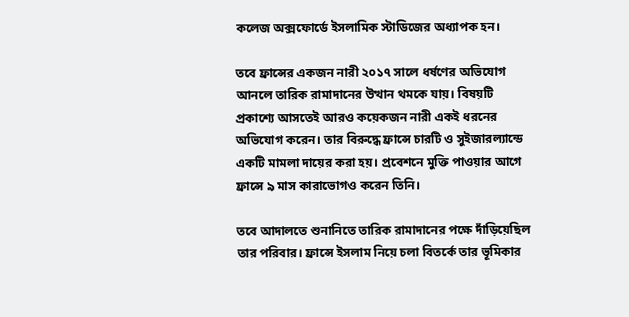কলেজ অক্সফোর্ডে ইসলামিক স্টাডিজের অধ্যাপক হন।

তবে ফ্রান্সের একজন নারী ২০১৭ সালে ধর্ষণের অভিযোগ আনলে তারিক রামাদানের উত্থান থমকে যায়। বিষয়টি প্রকাশ্যে আসতেই আরও কয়েকজন নারী একই ধরনের অভিযোগ করেন। তার বিরুদ্ধে ফ্রান্সে চারটি ও সুইজারল্যান্ডে একটি মামলা দায়ের করা হয়। প্রবেশনে মুক্তি পাওয়ার আগে ফ্রান্সে ৯ মাস কারাভোগও করেন তিনি।

তবে আদালতে শুনানিতে তারিক রামাদানের পক্ষে দাঁড়িয়েছিল তার পরিবার। ফ্রান্সে ইসলাম নিয়ে চলা বিতর্কে তার ভূমিকার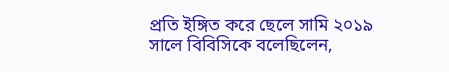প্রতি ইঙ্গিত করে ছেলে সামি ২০১৯ সালে বিবিসিকে বলেছিলেন,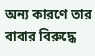অন্য কারণে তার বাবার বিরুদ্ধে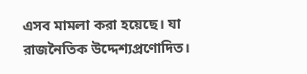এসব মামলা করা হয়েছে। যা রাজনৈতিক উদ্দেশ্যপ্রণোদিত।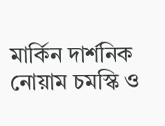মার্কিন দার্শনিক নোয়াম চমস্কি ও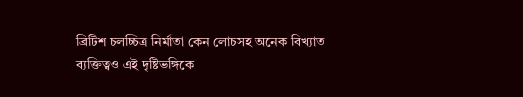ব্রিটিশ চলচ্চিত্র নির্মাতা কেন লোচসহ অনেক বিখ্যাত ব্যক্তিত্বও এই দৃষ্টিভঙ্গিকে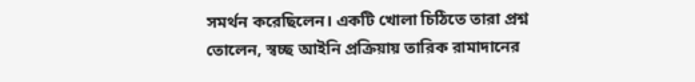সমর্থন করেছিলেন। একটি খোলা চিঠিতে তারা প্রশ্ন তোলেন, স্বচ্ছ আইনি প্রক্রিয়ায় তারিক রামাদানের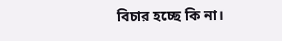বিচার হচ্ছে কি না।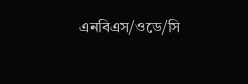এনবিএস/ওডে/সি